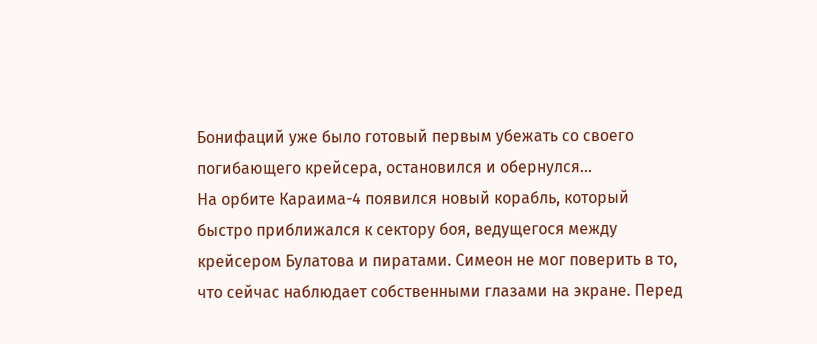Бонифаций уже было готовый первым убежать со своего погибающего крейсера, остановился и обернулся…
На орбите Караима-4 появился новый корабль, который быстро приближался к сектору боя, ведущегося между крейсером Булатова и пиратами. Симеон не мог поверить в то, что сейчас наблюдает собственными глазами на экране. Перед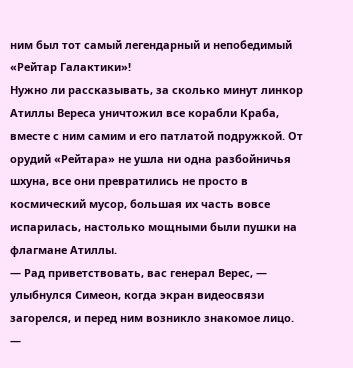ним был тот самый легендарный и непобедимый «Рейтар Галактики»!
Нужно ли рассказывать, за сколько минут линкор Атиллы Вереса уничтожил все корабли Краба, вместе с ним самим и его патлатой подружкой. От орудий «Рейтара» не ушла ни одна разбойничья шхуна, все они превратились не просто в космический мусор, большая их часть вовсе испарилась, настолько мощными были пушки на флагмане Атиллы.
— Рад приветствовать, вас генерал Верес, — улыбнулся Симеон, когда экран видеосвязи загорелся, и перед ним возникло знакомое лицо. —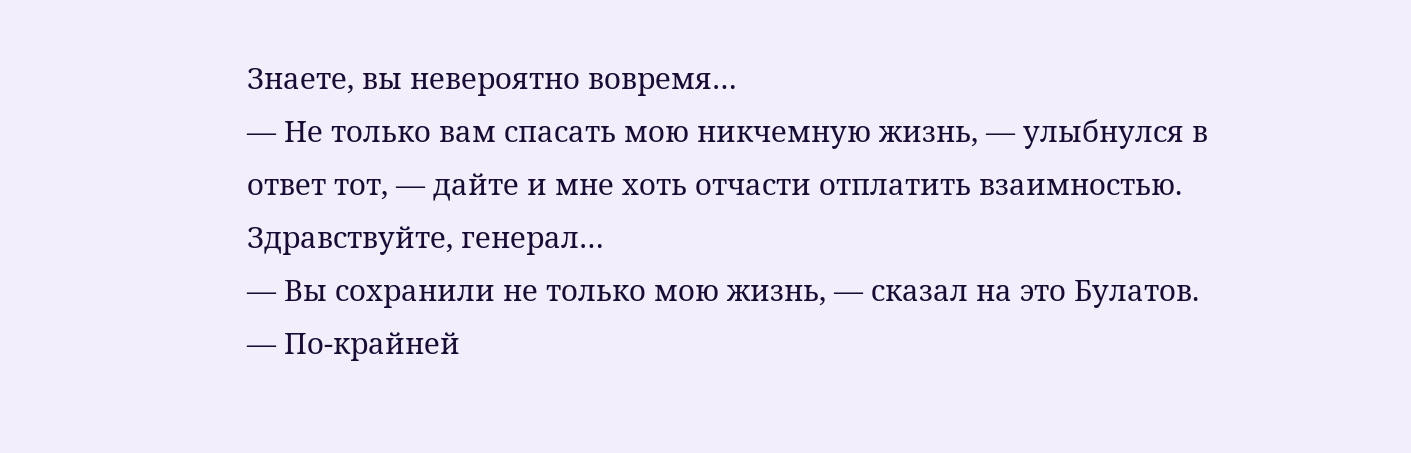Знаете, вы невероятно вовремя…
— Не только вам спасать мою никчемную жизнь, — улыбнулся в ответ тот, — дайте и мне хоть отчасти отплатить взаимностью. Здравствуйте, генерал…
— Вы сохранили не только мою жизнь, — сказал на это Булатов. — По-крайней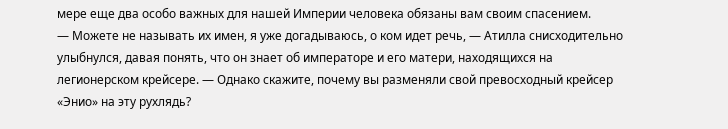мере еще два особо важных для нашей Империи человека обязаны вам своим спасением.
— Можете не называть их имен, я уже догадываюсь, о ком идет речь, — Атилла снисходительно улыбнулся, давая понять, что он знает об императоре и его матери, находящихся на легионерском крейсере. — Однако скажите, почему вы разменяли свой превосходный крейсер «Энио» на эту рухлядь?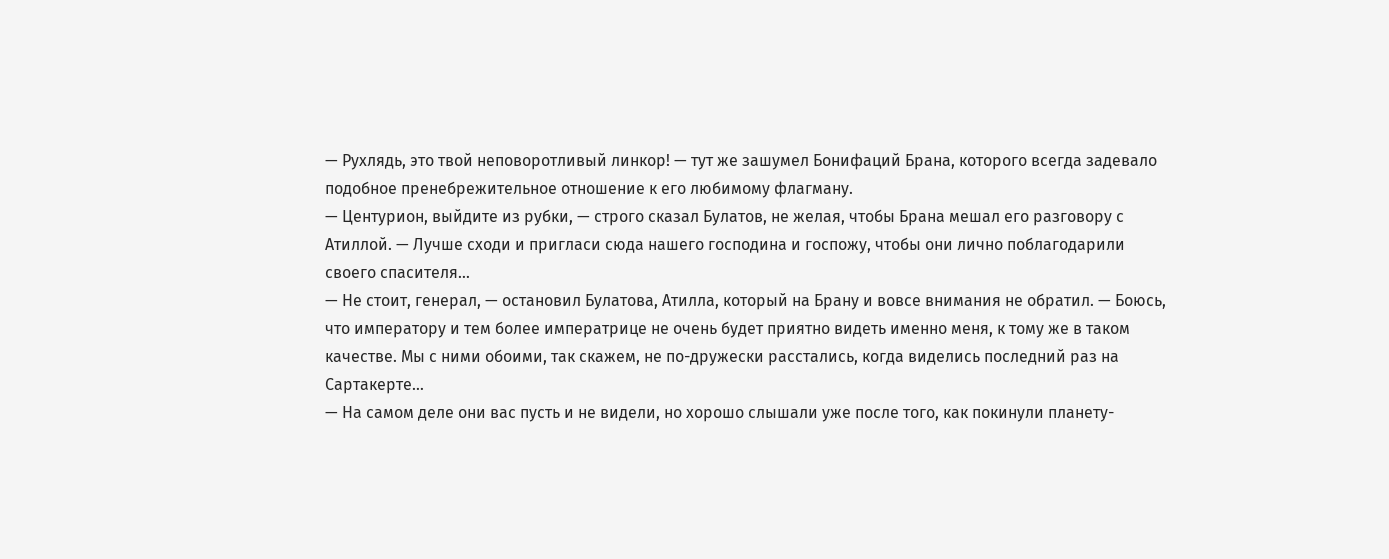— Рухлядь, это твой неповоротливый линкор! — тут же зашумел Бонифаций Брана, которого всегда задевало подобное пренебрежительное отношение к его любимому флагману.
— Центурион, выйдите из рубки, — строго сказал Булатов, не желая, чтобы Брана мешал его разговору с Атиллой. — Лучше сходи и пригласи сюда нашего господина и госпожу, чтобы они лично поблагодарили своего спасителя…
— Не стоит, генерал, — остановил Булатова, Атилла, который на Брану и вовсе внимания не обратил. — Боюсь, что императору и тем более императрице не очень будет приятно видеть именно меня, к тому же в таком качестве. Мы с ними обоими, так скажем, не по-дружески расстались, когда виделись последний раз на Сартакерте…
— На самом деле они вас пусть и не видели, но хорошо слышали уже после того, как покинули планету-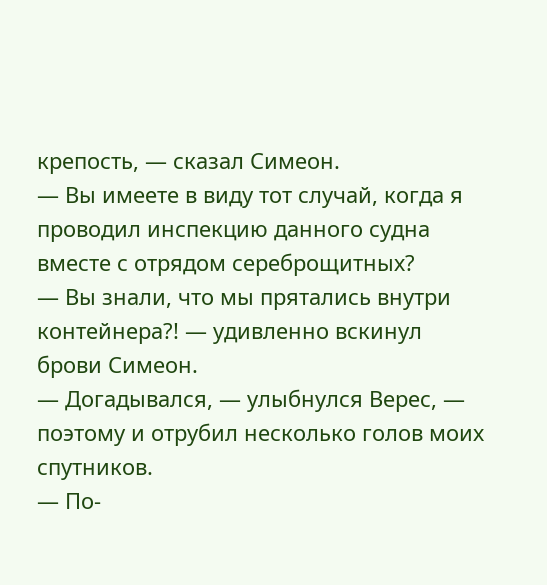крепость, — сказал Симеон.
— Вы имеете в виду тот случай, когда я проводил инспекцию данного судна вместе с отрядом сереброщитных?
— Вы знали, что мы прятались внутри контейнера?! — удивленно вскинул брови Симеон.
— Догадывался, — улыбнулся Верес, — поэтому и отрубил несколько голов моих спутников.
— По-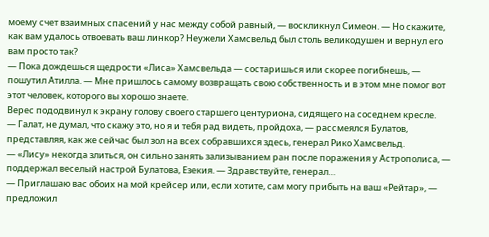моему счет взаимных спасений у нас между собой равный, — воскликнул Симеон. — Но скажите, как вам удалось отвоевать ваш линкор? Неужели Хамсвельд был столь великодушен и вернул его вам просто так?
— Пока дождешься щедрости «Лиса» Хамсвельда — состаришься или скорее погибнешь, — пошутил Атилла. — Мне пришлось самому возвращать свою собственность и в этом мне помог вот этот человек, которого вы хорошо знаете.
Верес пододвинул к экрану голову своего старшего центуриона, сидящего на соседнем кресле.
— Галат, не думал, что скажу это, но я и тебя рад видеть, пройдоха, — рассмеялся Булатов, представляя, как же сейчас был зол на всех собравшихся здесь, генерал Рико Хамсвельд.
— «Лису» некогда злиться, он сильно занять зализыванием ран после поражения у Астрополиса, — поддержал веселый настрой Булатова, Езекия. — Здравствуйте, генерал…
— Приглашаю вас обоих на мой крейсер или, если хотите, сам могу прибыть на ваш «Рейтар», — предложил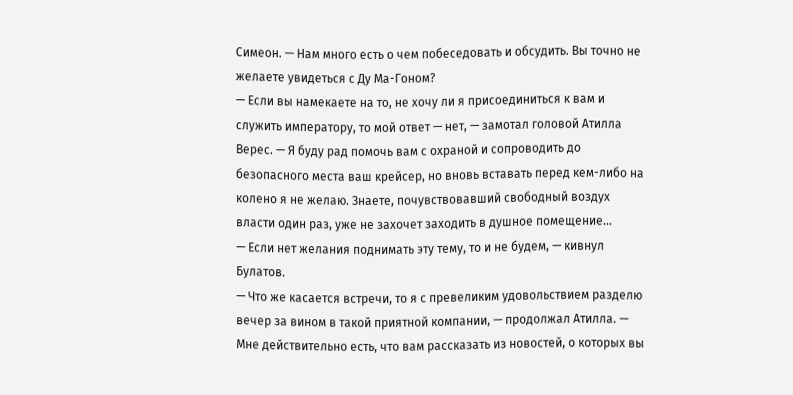Симеон. — Нам много есть о чем побеседовать и обсудить. Вы точно не желаете увидеться с Ду Ма-Гоном?
— Если вы намекаете на то, не хочу ли я присоединиться к вам и служить императору, то мой ответ — нет, — замотал головой Атилла Верес. — Я буду рад помочь вам с охраной и сопроводить до безопасного места ваш крейсер, но вновь вставать перед кем-либо на колено я не желаю. Знаете, почувствовавший свободный воздух власти один раз, уже не захочет заходить в душное помещение…
— Если нет желания поднимать эту тему, то и не будем, — кивнул Булатов.
— Что же касается встречи, то я с превеликим удовольствием разделю вечер за вином в такой приятной компании, — продолжал Атилла. — Мне действительно есть, что вам рассказать из новостей, о которых вы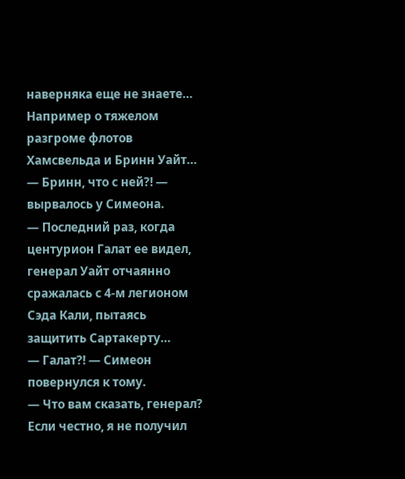наверняка еще не знаете… Например о тяжелом разгроме флотов Хамсвельда и Бринн Уайт…
— Бринн, что с ней?! — вырвалось у Симеона.
— Последний раз, когда центурион Галат ее видел, генерал Уайт отчаянно сражалась с 4-м легионом Сэда Кали, пытаясь защитить Сартакерту…
— Галат?! — Симеон повернулся к тому.
— Что вам сказать, генерал? Если честно, я не получил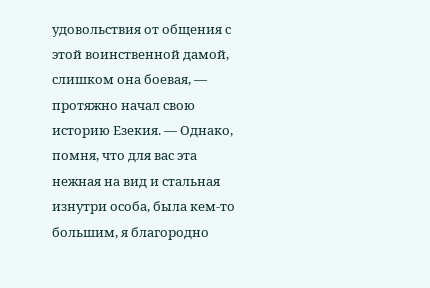удовольствия от общения с этой воинственной дамой, слишком она боевая, — протяжно начал свою историю Езекия. — Однако, помня, что для вас эта нежная на вид и стальная изнутри особа, была кем-то большим, я благородно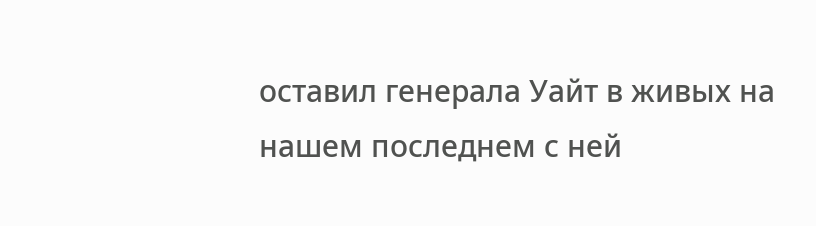оставил генерала Уайт в живых на нашем последнем с ней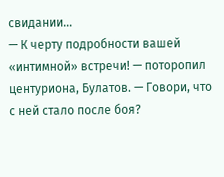свидании…
— К черту подробности вашей «интимной» встречи! — поторопил центуриона, Булатов. — Говори, что с ней стало после боя?